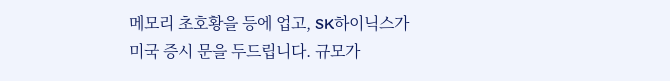메모리 초호황을 등에 업고, SK하이닉스가 미국 증시 문을 두드립니다. 규모가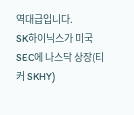역대급입니다.
SK하이닉스가 미국 SEC에 나스닥 상장(티커 SKHY)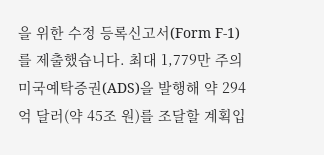을 위한 수정 등록신고서(Form F-1)를 제출했습니다. 최대 1,779만 주의 미국예탁증권(ADS)을 발행해 약 294억 달러(약 45조 원)를 조달할 계획입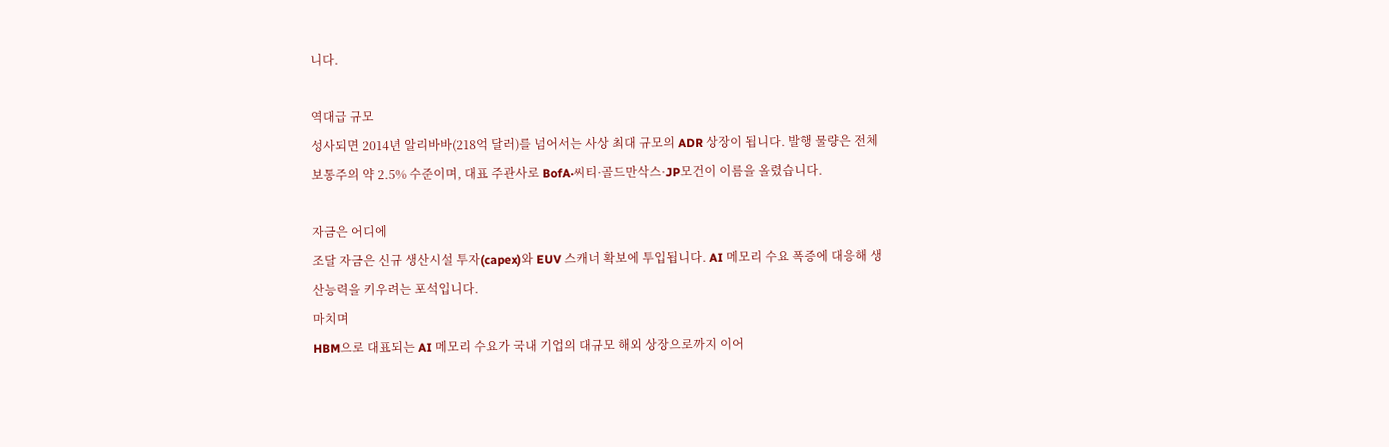니다.

역대급 규모
성사되면 2014년 알리바바(218억 달러)를 넘어서는 사상 최대 규모의 ADR 상장이 됩니다. 발행 물량은 전체 보통주의 약 2.5% 수준이며, 대표 주관사로 BofA·씨티·골드만삭스·JP모건이 이름을 올렸습니다.

자금은 어디에
조달 자금은 신규 생산시설 투자(capex)와 EUV 스캐너 확보에 투입됩니다. AI 메모리 수요 폭증에 대응해 생산능력을 키우려는 포석입니다.
마치며
HBM으로 대표되는 AI 메모리 수요가 국내 기업의 대규모 해외 상장으로까지 이어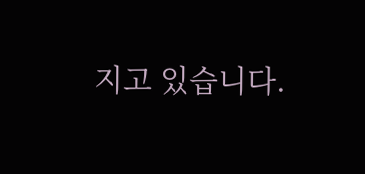지고 있습니다.